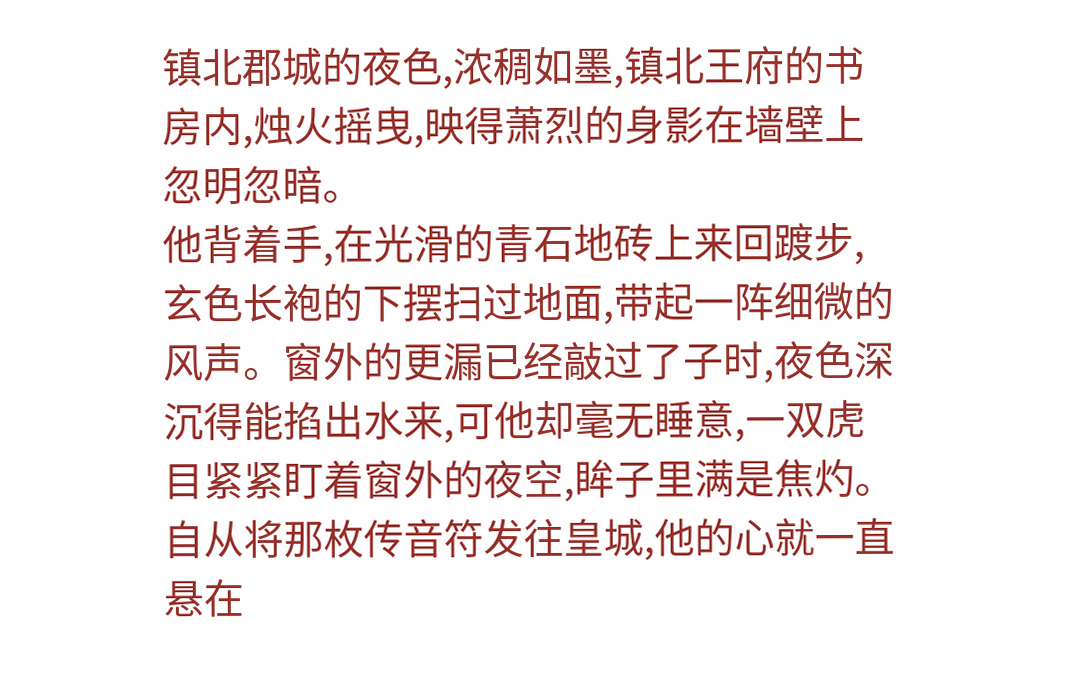镇北郡城的夜色,浓稠如墨,镇北王府的书房内,烛火摇曳,映得萧烈的身影在墙壁上忽明忽暗。
他背着手,在光滑的青石地砖上来回踱步,玄色长袍的下摆扫过地面,带起一阵细微的风声。窗外的更漏已经敲过了子时,夜色深沉得能掐出水来,可他却毫无睡意,一双虎目紧紧盯着窗外的夜空,眸子里满是焦灼。
自从将那枚传音符发往皇城,他的心就一直悬在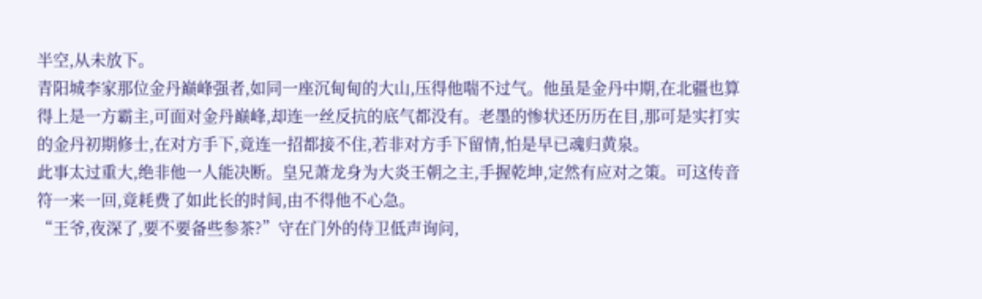半空,从未放下。
青阳城李家那位金丹巅峰强者,如同一座沉甸甸的大山,压得他喘不过气。他虽是金丹中期,在北疆也算得上是一方霸主,可面对金丹巅峰,却连一丝反抗的底气都没有。老墨的惨状还历历在目,那可是实打实的金丹初期修士,在对方手下,竟连一招都接不住,若非对方手下留情,怕是早已魂归黄泉。
此事太过重大,绝非他一人能决断。皇兄萧龙身为大炎王朝之主,手握乾坤,定然有应对之策。可这传音符一来一回,竟耗费了如此长的时间,由不得他不心急。
“王爷,夜深了,要不要备些参茶?”守在门外的侍卫低声询问,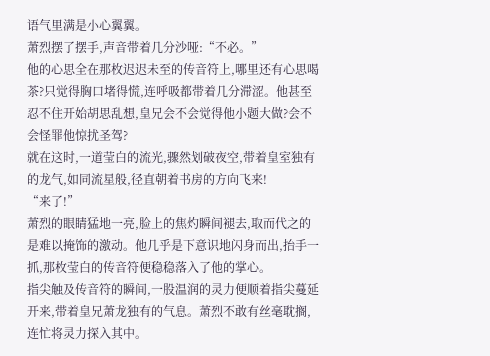语气里满是小心翼翼。
萧烈摆了摆手,声音带着几分沙哑:“不必。”
他的心思全在那枚迟迟未至的传音符上,哪里还有心思喝茶?只觉得胸口堵得慌,连呼吸都带着几分滞涩。他甚至忍不住开始胡思乱想,皇兄会不会觉得他小题大做?会不会怪罪他惊扰圣驾?
就在这时,一道莹白的流光,骤然划破夜空,带着皇室独有的龙气,如同流星般,径直朝着书房的方向飞来!
“来了!”
萧烈的眼睛猛地一亮,脸上的焦灼瞬间褪去,取而代之的是难以掩饰的激动。他几乎是下意识地闪身而出,抬手一抓,那枚莹白的传音符便稳稳落入了他的掌心。
指尖触及传音符的瞬间,一股温润的灵力便顺着指尖蔓延开来,带着皇兄萧龙独有的气息。萧烈不敢有丝毫耽搁,连忙将灵力探入其中。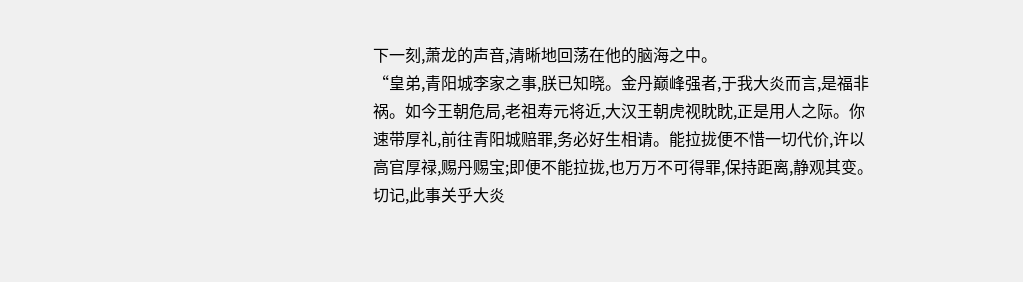下一刻,萧龙的声音,清晰地回荡在他的脑海之中。
“皇弟,青阳城李家之事,朕已知晓。金丹巅峰强者,于我大炎而言,是福非祸。如今王朝危局,老祖寿元将近,大汉王朝虎视眈眈,正是用人之际。你速带厚礼,前往青阳城赔罪,务必好生相请。能拉拢便不惜一切代价,许以高官厚禄,赐丹赐宝;即便不能拉拢,也万万不可得罪,保持距离,静观其变。切记,此事关乎大炎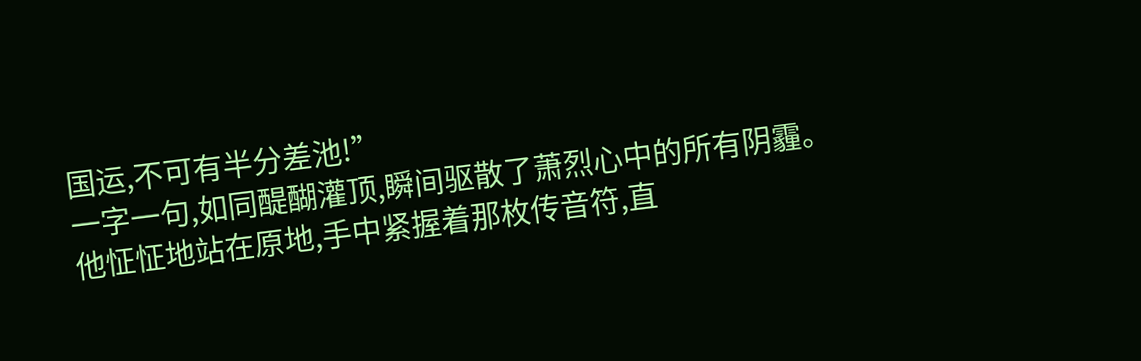国运,不可有半分差池!”
一字一句,如同醍醐灌顶,瞬间驱散了萧烈心中的所有阴霾。
他怔怔地站在原地,手中紧握着那枚传音符,直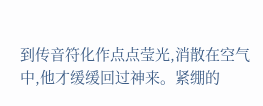到传音符化作点点莹光,消散在空气中,他才缓缓回过神来。紧绷的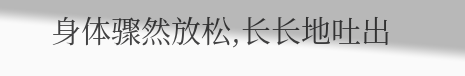身体骤然放松,长长地吐出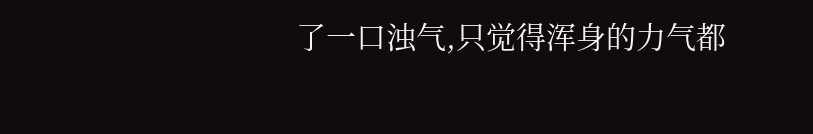了一口浊气,只觉得浑身的力气都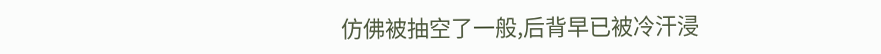仿佛被抽空了一般,后背早已被冷汗浸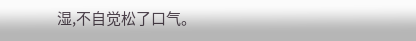湿,不自觉松了口气。